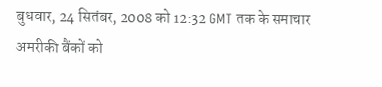बुधवार, 24 सितंबर, 2008 को 12:32 GMT तक के समाचार
अमरीकी बैंकों को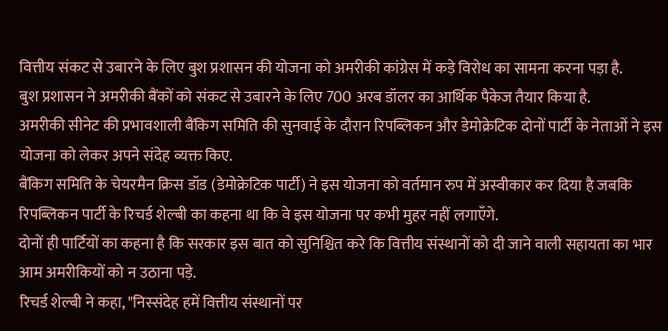वित्तीय संकट से उबारने के लिए बुश प्रशासन की योजना को अमरीकी कांग्रेस में कड़े विरोध का सामना करना पड़ा है.
बुश प्रशासन ने अमरीकी बैंकों को संकट से उबारने के लिए 700 अरब डॉलर का आर्थिक पैकेज तैयार किया है.
अमरीकी सीनेट की प्रभावशाली बैंकिग समिति की सुनवाई के दौरान रिपब्लिकन और डेमोक्रेटिक दोनों पार्टी के नेताओं ने इस योजना को लेकर अपने संदेह व्यक्त किए.
बैंकिग समिति के चेयरमैन क्रिस डॉड (डेमोक्रेटिक पार्टी) ने इस योजना को वर्तमान रुप में अस्वीकार कर दिया है जबकि रिपब्लिकन पार्टी के रिचर्ड शेल्बी का कहना था कि वे इस योजना पर कभी मुहर नहीं लगाएँगे.
दोनों ही पार्टियों का कहना है कि सरकार इस बात को सुनिश्चित करे कि वित्तीय संस्थानों को दी जाने वाली सहायता का भार आम अमरीकियों को न उठाना पड़े.
रिचर्ड शेल्बी ने कहा, "निस्संदेह हमें वित्तीय संस्थानों पर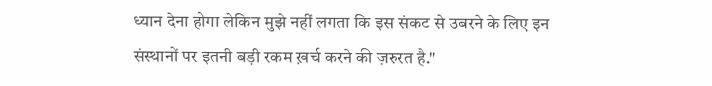ध्यान देना होगा लेकिन मुझे नहीं लगता कि इस संकट से उबरने के लिए इन संस्थानों पर इतनी बड़ी रकम ख़र्च करने की ज़रुरत है."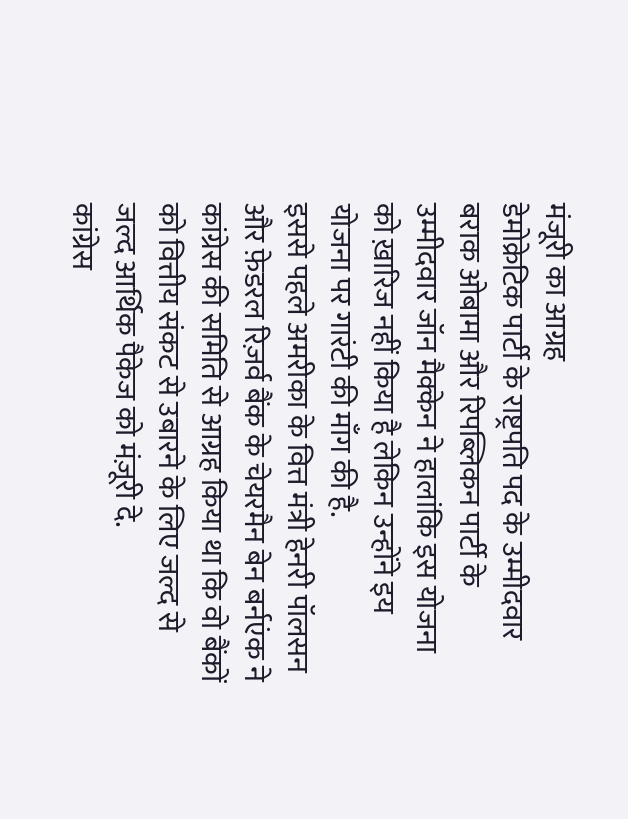मंजूरी का आग्रह
डेमोक्रेटिक पार्टी के राष्ट्रपति पद के उम्मीदवार बराक ओबामा और रिपब्लिकन पार्टी के उम्मीदवार जॉन मैक्केन ने हालांकि इस योजना को ख़ारिज नहीं किया है लेकिन उन्होंने इय योजना पर गारंटी की माँग की है.
इससे पहले अमरीका के वित्त मंत्री हेनरी पॉलसन और फ़ेडरल रिज़र्व बैंक के चेयरमैन बेन बर्नएंक ने कांग्रेस की समिति से आग्रह किया था कि वो बैंकों को वित्तीय संकट से उबारने के लिए जल्द से जल्द आर्थिक पैकेज को मंज़ूरी दे.
कांग्रेस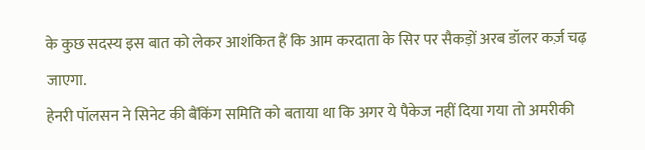के कुछ सदस्य इस बात को लेकर आशंकित हैं कि आम करदाता के सिर पर सैकड़ों अरब डॉलर कर्ज़ चढ़ जाएगा.
हेनरी पॉलसन ने सिनेट की बैंकिंग समिति को बताया था कि अगर ये पैकेज नहीं दिया गया तो अमरीकी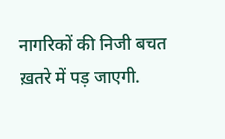नागरिकों की निजी बचत ख़तरे में पड़ जाएगी.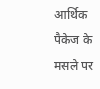आर्थिक पैकेज के मसले पर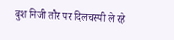बुश निजी तौर पर दिलचस्पी ले रहे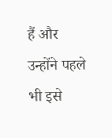हैं और उन्होंने पहले भी इसे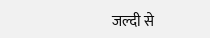जल्दी से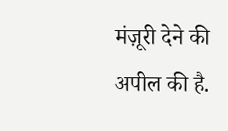मंज़ूरी देने की अपील की है.